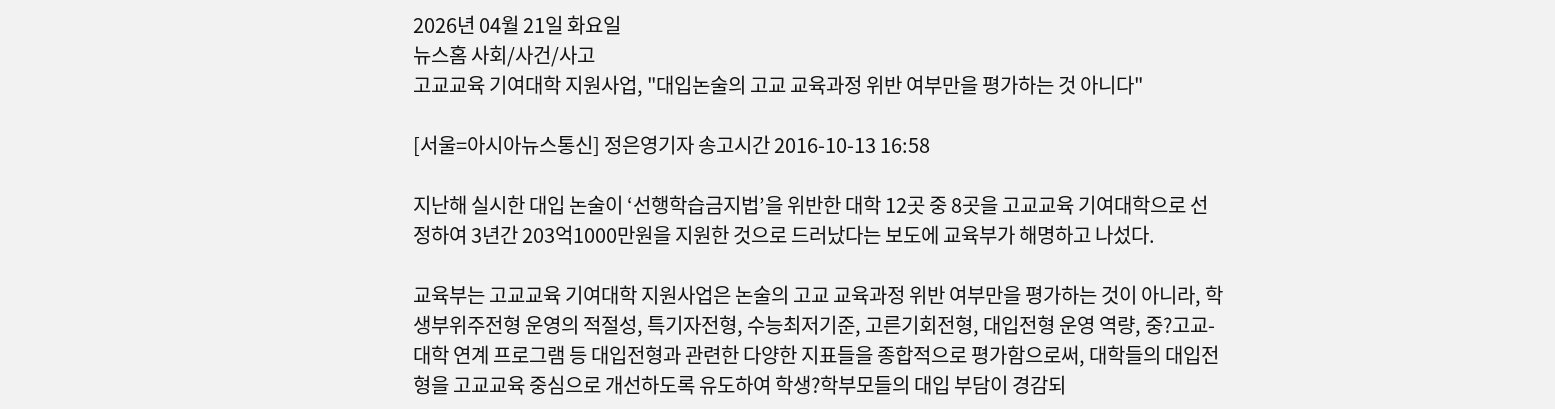2026년 04월 21일 화요일
뉴스홈 사회/사건/사고
고교교육 기여대학 지원사업, "대입논술의 고교 교육과정 위반 여부만을 평가하는 것 아니다"

[서울=아시아뉴스통신] 정은영기자 송고시간 2016-10-13 16:58

지난해 실시한 대입 논술이 ‘선행학습금지법’을 위반한 대학 12곳 중 8곳을 고교교육 기여대학으로 선정하여 3년간 203억1000만원을 지원한 것으로 드러났다는 보도에 교육부가 해명하고 나섰다.

교육부는 고교교육 기여대학 지원사업은 논술의 고교 교육과정 위반 여부만을 평가하는 것이 아니라, 학생부위주전형 운영의 적절성, 특기자전형, 수능최저기준, 고른기회전형, 대입전형 운영 역량, 중?고교-대학 연계 프로그램 등 대입전형과 관련한 다양한 지표들을 종합적으로 평가함으로써, 대학들의 대입전형을 고교교육 중심으로 개선하도록 유도하여 학생?학부모들의 대입 부담이 경감되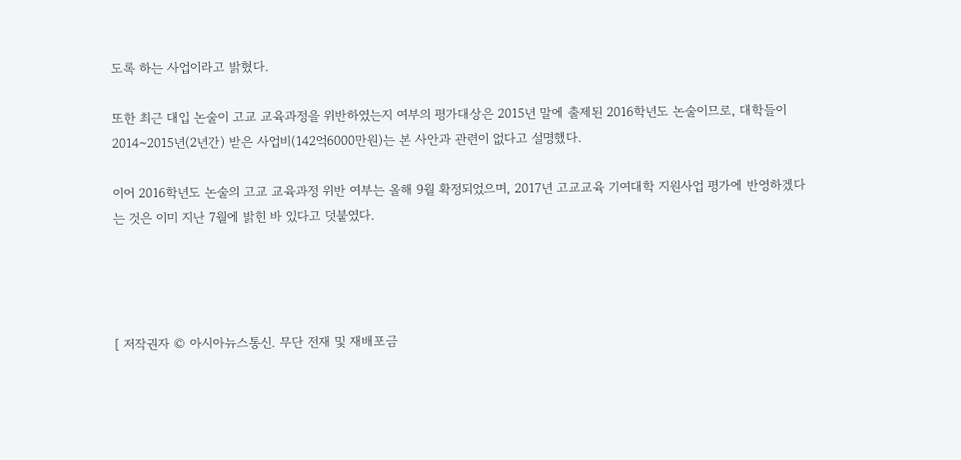도록 하는 사업이라고 밝혔다.

또한 최근 대입 논술이 고교 교육과정을 위반하였는지 여부의 평가대상은 2015년 말에 출제된 2016학년도 논술이므로, 대학들이 2014~2015년(2년간) 받은 사업비(142억6000만원)는 본 사안과 관련이 없다고 설명했다.

이어 2016학년도 논술의 고교 교육과정 위반 여부는 올해 9월 확정되었으며, 2017년 고교교육 기여대학 지원사업 평가에 반영하겠다는 것은 이미 지난 7월에 밝힌 바 있다고 덧붙였다.




[ 저작권자 © 아시아뉴스통신. 무단 전재 및 재배포금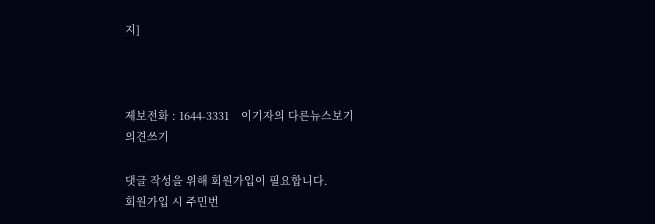지]



제보전화 : 1644-3331    이기자의 다른뉴스보기
의견쓰기

댓글 작성을 위해 회원가입이 필요합니다.
회원가입 시 주민번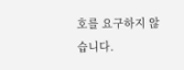호를 요구하지 않습니다.